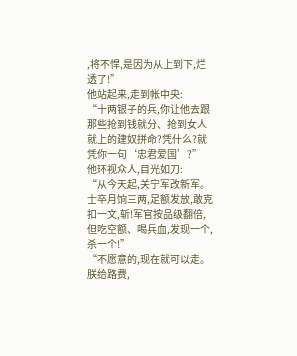,将不悍,是因为从上到下,烂透了!”
他站起来,走到帐中央:
“十两银子的兵,你让他去跟那些抢到钱就分、抢到女人就上的建奴拼命?凭什么?就凭你一句‘忠君爱国’?”
他环视众人,目光如刀:
“从今天起,关宁军改新军。士卒月饷三两,足额发放,敢克扣一文,斩!军官按品级翻倍,但吃空额、喝兵血,发现一个,杀一个!”
“不愿意的,现在就可以走。朕给路费,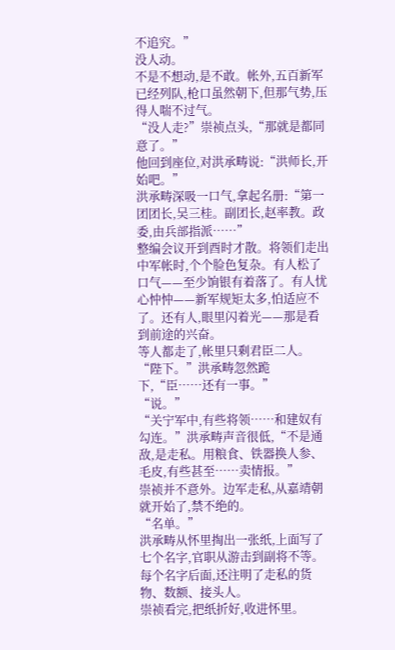不追究。”
没人动。
不是不想动,是不敢。帐外,五百新军已经列队,枪口虽然朝下,但那气势,压得人喘不过气。
“没人走?”崇祯点头,“那就是都同意了。”
他回到座位,对洪承畴说:“洪师长,开始吧。”
洪承畴深吸一口气,拿起名册:“第一团团长,吴三桂。副团长,赵率教。政委,由兵部指派……”
整编会议开到酉时才散。将领们走出中军帐时,个个脸色复杂。有人松了口气——至少饷银有着落了。有人忧心忡忡——新军规矩太多,怕适应不了。还有人,眼里闪着光——那是看到前途的兴奋。
等人都走了,帐里只剩君臣二人。
“陛下。”洪承畴忽然跪下,“臣……还有一事。”
“说。”
“关宁军中,有些将领……和建奴有勾连。”洪承畴声音很低,“不是通敌,是走私。用粮食、铁器换人参、毛皮,有些甚至……卖情报。”
崇祯并不意外。边军走私,从嘉靖朝就开始了,禁不绝的。
“名单。”
洪承畴从怀里掏出一张纸,上面写了七个名字,官职从游击到副将不等。每个名字后面,还注明了走私的货物、数额、接头人。
崇祯看完,把纸折好,收进怀里。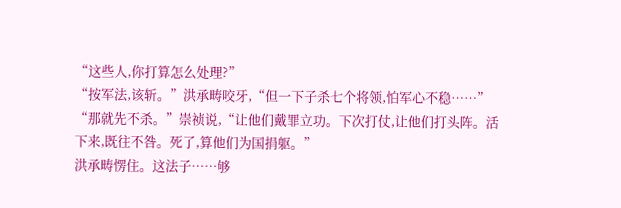“这些人,你打算怎么处理?”
“按军法,该斩。”洪承畴咬牙,“但一下子杀七个将领,怕军心不稳……”
“那就先不杀。”崇祯说,“让他们戴罪立功。下次打仗,让他们打头阵。活下来,既往不咎。死了,算他们为国捐躯。”
洪承畴愣住。这法子……够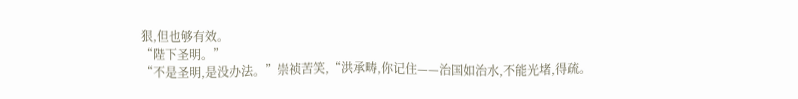狠,但也够有效。
“陛下圣明。”
“不是圣明,是没办法。”崇祯苦笑,“洪承畴,你记住——治国如治水,不能光堵,得疏。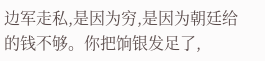边军走私,是因为穷,是因为朝廷给的钱不够。你把饷银发足了,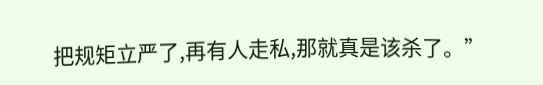把规矩立严了,再有人走私,那就真是该杀了。”